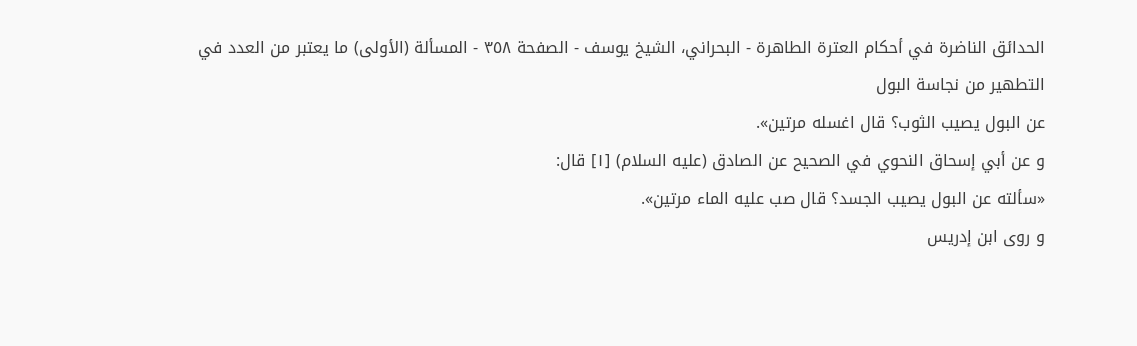الحدائق الناضرة في أحكام العترة الطاهرة - البحراني، الشيخ يوسف - الصفحة ٣٥٨ - المسألة (الأولى) ما يعتبر من العدد في التطهير من نجاسة البول
عن البول يصيب الثوب؟ قال اغسله مرتين».
و عن أبي إسحاق النحوي في الصحيح عن الصادق (عليه السلام) [١] قال:
«سألته عن البول يصيب الجسد؟ قال صب عليه الماء مرتين».
و روى ابن إدريس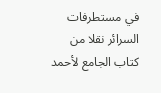في مستطرفات السرائر نقلا من كتاب الجامع لأحمد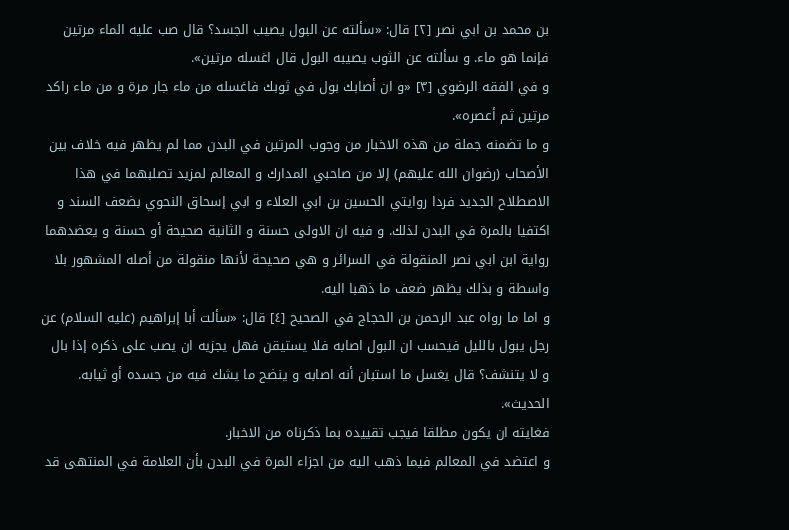بن محمد بن ابي نصر [٢] قال: «سألته عن البول يصيب الجسد؟ قال صب عليه الماء مرتين فإنما هو ماء. و سألته عن الثوب يصيبه البول قال اغسله مرتين».
و في الفقه الرضوي [٣] «و ان أصابك بول في ثوبك فاغسله من ماء جار مرة و من ماء راكد مرتين ثم أعصره».
و ما تضمنه جملة من هذه الاخبار من وجوب المرتين في البدن مما لم يظهر فيه خلاف بين الأصحاب (رضوان الله عليهم) إلا من صاحبي المدارك و المعالم لمزيد تصلبهما في هذا الاصطلاح الجديد فردا روايتي الحسين بن ابي العلاء و ابي إسحاق النحوي بضعف السند و اكتفيا بالمرة في البدن لذلك. و فيه ان الاولى حسنة و الثانية صحيحة أو حسنة و يعضدهما رواية ابن ابي نصر المنقولة في السرائر و هي صحيحة لأنها منقولة من أصله المشهور بلا واسطة و بذلك يظهر ضعف ما ذهبا اليه.
و اما ما رواه عبد الرحمن بن الحجاج في الصحيح [٤] قال: «سألت أبا إبراهيم (عليه السلام) عن رجل يبول بالليل فيحسب ان البول اصابه فلا يستيقن فهل يجزيه ان يصب على ذكره إذا بال و لا يتنشف؟ قال يغسل ما استبان أنه اصابه و ينضح ما يشك فيه من جسده أو ثيابه. الحديث».
فغايته ان يكون مطلقا فيجب تقييده بما ذكرناه من الاخبار.
و اعتضد في المعالم فيما ذهب اليه من اجزاء المرة في البدن بأن العلامة في المنتهى قد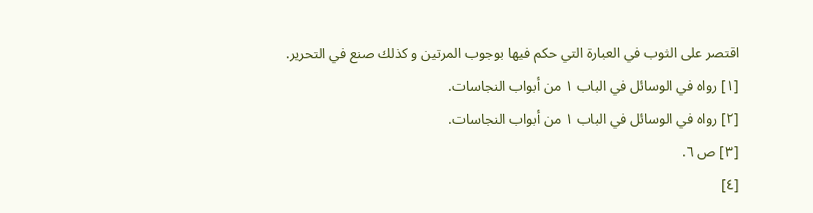اقتصر على الثوب في العبارة التي حكم فيها بوجوب المرتين و كذلك صنع في التحرير.
[١] رواه في الوسائل في الباب ١ من أبواب النجاسات.
[٢] رواه في الوسائل في الباب ١ من أبواب النجاسات.
[٣] ص ٦.
[٤]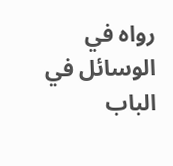رواه في الوسائل في الباب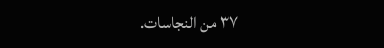٣٧ من النجاسات.